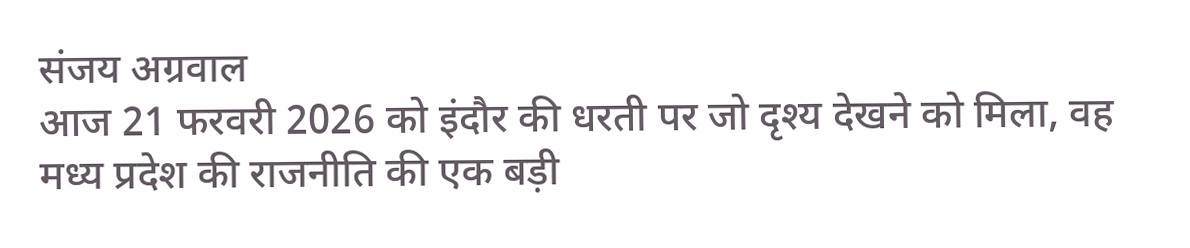संजय अग्रवाल
आज 21 फरवरी 2026 को इंदौर की धरती पर जो दृश्य देखने को मिला, वह मध्य प्रदेश की राजनीति की एक बड़ी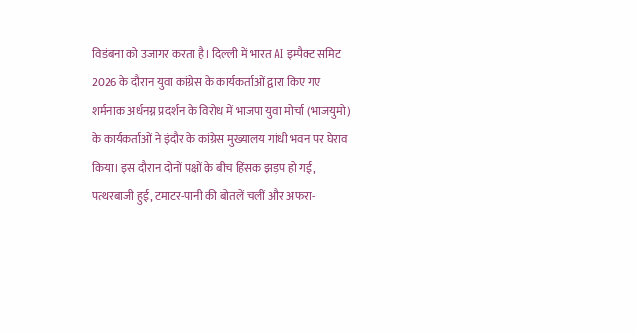विडंबना को उजागर करता है। दिल्ली में भारत AI इम्पैक्ट समिट 2026 के दौरान युवा कांग्रेस के कार्यकर्ताओं द्वारा किए गए शर्मनाक अर्धनग्न प्रदर्शन के विरोध में भाजपा युवा मोर्चा (भाजयुमो) के कार्यकर्ताओं ने इंदौर के कांग्रेस मुख्यालय गांधी भवन पर घेराव किया। इस दौरान दोनों पक्षों के बीच हिंसक झड़प हो गई, पत्थरबाजी हुई, टमाटर-पानी की बोतलें चलीं और अफरा-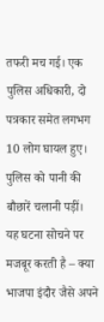तफरी मच गई। एक पुलिस अधिकारी, दो पत्रकार समेत लगभग 10 लोग घायल हुए। पुलिस को पानी की बौछारें चलानी पड़ीं।
यह घटना सोचने पर मजबूर करती है – क्या भाजपा इंदौर जैसे अपने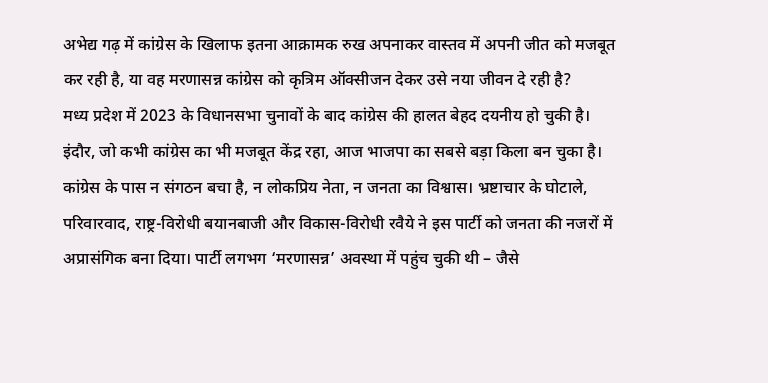अभेद्य गढ़ में कांग्रेस के खिलाफ इतना आक्रामक रुख अपनाकर वास्तव में अपनी जीत को मजबूत कर रही है, या वह मरणासन्न कांग्रेस को कृत्रिम ऑक्सीजन देकर उसे नया जीवन दे रही है?
मध्य प्रदेश में 2023 के विधानसभा चुनावों के बाद कांग्रेस की हालत बेहद दयनीय हो चुकी है। इंदौर, जो कभी कांग्रेस का भी मजबूत केंद्र रहा, आज भाजपा का सबसे बड़ा किला बन चुका है। कांग्रेस के पास न संगठन बचा है, न लोकप्रिय नेता, न जनता का विश्वास। भ्रष्टाचार के घोटाले, परिवारवाद, राष्ट्र-विरोधी बयानबाजी और विकास-विरोधी रवैये ने इस पार्टी को जनता की नजरों में अप्रासंगिक बना दिया। पार्टी लगभग ‘मरणासन्न’ अवस्था में पहुंच चुकी थी – जैसे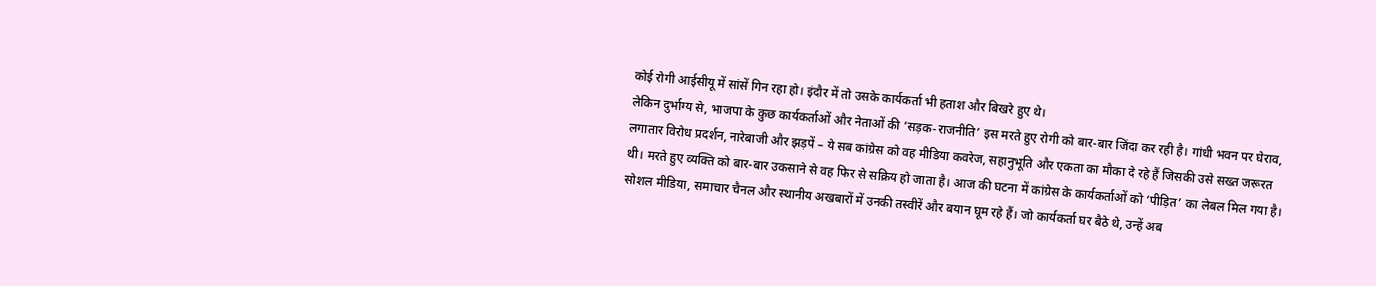कोई रोगी आईसीयू में सांसें गिन रहा हो। इंदौर में तो उसके कार्यकर्ता भी हताश और बिखरे हुए थे।
लेकिन दुर्भाग्य से, भाजपा के कुछ कार्यकर्ताओं और नेताओं की ‘सड़क-राजनीति’ इस मरते हुए रोगी को बार-बार जिंदा कर रही है। गांधी भवन पर घेराव, लगातार विरोध प्रदर्शन, नारेबाजी और झड़पें – ये सब कांग्रेस को वह मीडिया कवरेज, सहानुभूति और एकता का मौका दे रहे हैं जिसकी उसे सख्त जरूरत थी। मरते हुए व्यक्ति को बार-बार उकसाने से वह फिर से सक्रिय हो जाता है। आज की घटना में कांग्रेस के कार्यकर्ताओं को ‘पीड़ित’ का लेबल मिल गया है। सोशल मीडिया, समाचार चैनल और स्थानीय अखबारों में उनकी तस्वीरें और बयान घूम रहे हैं। जो कार्यकर्ता घर बैठे थे, उन्हें अब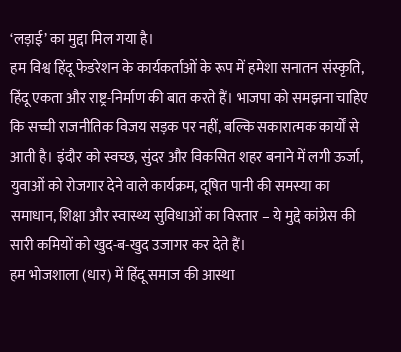‘लड़ाई’ का मुद्दा मिल गया है।
हम विश्व हिंदू फेडरेशन के कार्यकर्ताओं के रूप में हमेशा सनातन संस्कृति, हिंदू एकता और राष्ट्र-निर्माण की बात करते हैं। भाजपा को समझना चाहिए कि सच्ची राजनीतिक विजय सड़क पर नहीं, बल्कि सकारात्मक कार्यों से आती है। इंदौर को स्वच्छ, सुंदर और विकसित शहर बनाने में लगी ऊर्जा, युवाओं को रोजगार देने वाले कार्यक्रम, दूषित पानी की समस्या का समाधान, शिक्षा और स्वास्थ्य सुविधाओं का विस्तार – ये मुद्दे कांग्रेस की सारी कमियों को खुद-ब-खुद उजागर कर देते हैं।
हम भोजशाला (धार) में हिंदू समाज की आस्था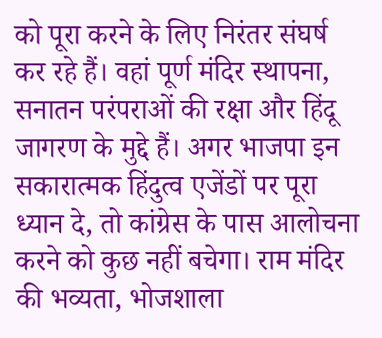को पूरा करने के लिए निरंतर संघर्ष कर रहे हैं। वहां पूर्ण मंदिर स्थापना, सनातन परंपराओं की रक्षा और हिंदू जागरण के मुद्दे हैं। अगर भाजपा इन सकारात्मक हिंदुत्व एजेंडों पर पूरा ध्यान दे, तो कांग्रेस के पास आलोचना करने को कुछ नहीं बचेगा। राम मंदिर की भव्यता, भोजशाला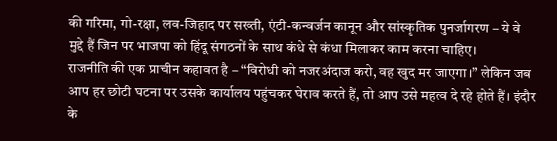की गरिमा, गो-रक्षा, लव-जिहाद पर सख्ती, एंटी-कन्वर्जन कानून और सांस्कृतिक पुनर्जागरण – ये वे मुद्दे हैं जिन पर भाजपा को हिंदू संगठनों के साथ कंधे से कंधा मिलाकर काम करना चाहिए।
राजनीति की एक प्राचीन कहावत है – “विरोधी को नजरअंदाज करो, वह खुद मर जाएगा।” लेकिन जब आप हर छोटी घटना पर उसके कार्यालय पहुंचकर घेराव करते हैं, तो आप उसे महत्व दे रहे होते हैं। इंदौर के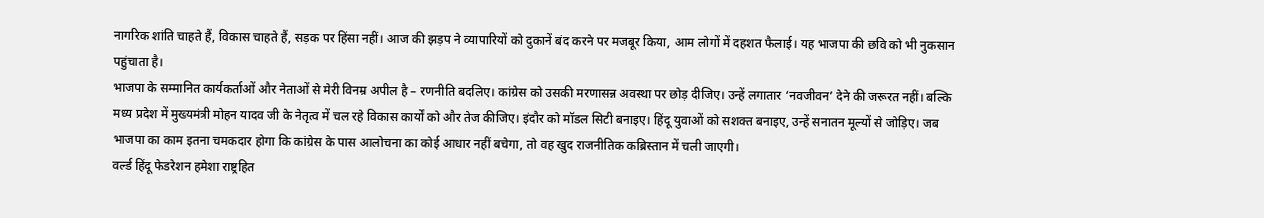नागरिक शांति चाहते हैं, विकास चाहते हैं, सड़क पर हिंसा नहीं। आज की झड़प ने व्यापारियों को दुकानें बंद करने पर मजबूर किया, आम लोगों में दहशत फैलाई। यह भाजपा की छवि को भी नुकसान पहुंचाता है।
भाजपा के सम्मानित कार्यकर्ताओं और नेताओं से मेरी विनम्र अपील है – रणनीति बदलिए। कांग्रेस को उसकी मरणासन्न अवस्था पर छोड़ दीजिए। उन्हें लगातार ‘नवजीवन’ देने की जरूरत नहीं। बल्कि मध्य प्रदेश में मुख्यमंत्री मोहन यादव जी के नेतृत्व में चल रहे विकास कार्यों को और तेज कीजिए। इंदौर को मॉडल सिटी बनाइए। हिंदू युवाओं को सशक्त बनाइए, उन्हें सनातन मूल्यों से जोड़िए। जब भाजपा का काम इतना चमकदार होगा कि कांग्रेस के पास आलोचना का कोई आधार नहीं बचेगा, तो वह खुद राजनीतिक कब्रिस्तान में चली जाएगी।
वर्ल्ड हिंदू फेडरेशन हमेशा राष्ट्रहित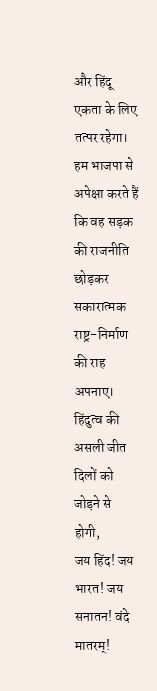और हिंदू एकता के लिए तत्पर रहेगा। हम भाजपा से अपेक्षा करते हैं कि वह सड़क की राजनीति छोड़कर सकारात्मक राष्ट्र-निर्माण की राह अपनाए। हिंदुत्व की असली जीत दिलों को जोड़ने से होगी,
जय हिंद! जय भारत! जय सनातन! वंदे मातरम्!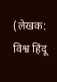(लेखक: विश्व हिंदू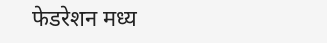फेडरेशन मध्य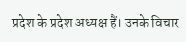प्रदेश के प्रदेश अध्यक्ष हैं। उनके विचार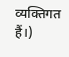व्यक्तिगत हैं।)